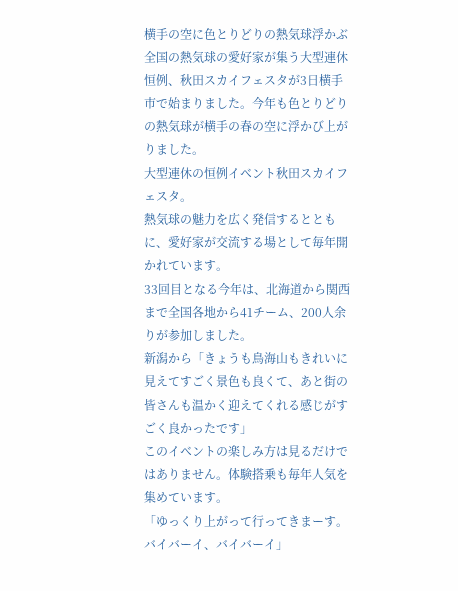横手の空に色とりどりの熱気球浮かぶ
全国の熱気球の愛好家が集う大型連休恒例、秋田スカイフェスタが3日横手市で始まりました。今年も色とりどりの熱気球が横手の春の空に浮かび上がりました。
大型連休の恒例イベント秋田スカイフェスタ。
熱気球の魅力を広く発信するとともに、愛好家が交流する場として毎年開かれています。
33回目となる今年は、北海道から関西まで全国各地から41チーム、200人余りが参加しました。
新潟から「きょうも鳥海山もきれいに見えてすごく景色も良くて、あと街の皆さんも温かく迎えてくれる感じがすごく良かったです」
このイベントの楽しみ方は見るだけではありません。体験搭乗も毎年人気を集めています。
「ゆっくり上がって行ってきまーす。バイバーイ、バイバーイ」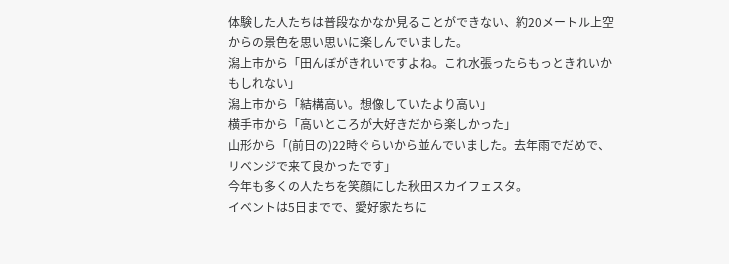体験した人たちは普段なかなか見ることができない、約20メートル上空からの景色を思い思いに楽しんでいました。
潟上市から「田んぼがきれいですよね。これ水張ったらもっときれいかもしれない」
潟上市から「結構高い。想像していたより高い」
横手市から「高いところが大好きだから楽しかった」
山形から「(前日の)22時ぐらいから並んでいました。去年雨でだめで、リベンジで来て良かったです」
今年も多くの人たちを笑顔にした秋田スカイフェスタ。
イベントは5日までで、愛好家たちに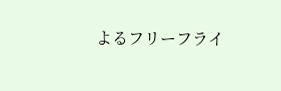よるフリーフライ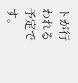トが行われる予定です。